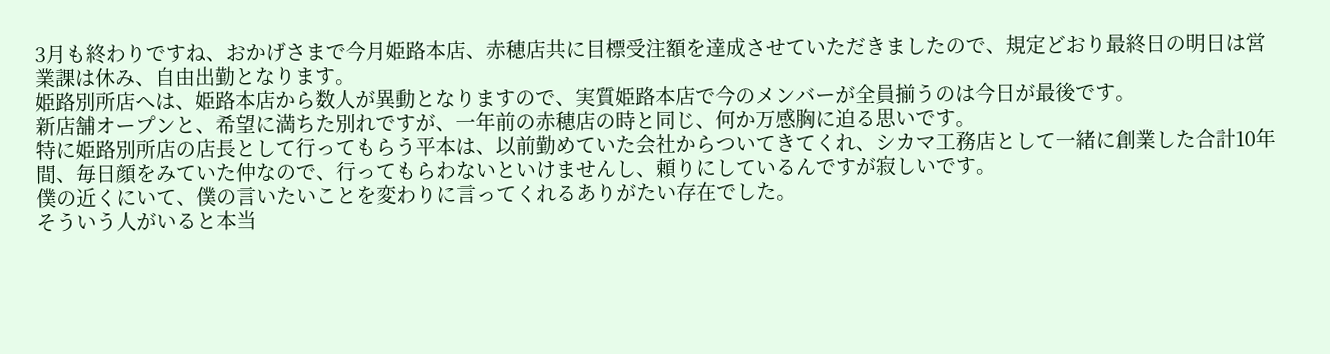3月も終わりですね、おかげさまで今月姫路本店、赤穂店共に目標受注額を達成させていただきましたので、規定どおり最終日の明日は営業課は休み、自由出勤となります。
姫路別所店へは、姫路本店から数人が異動となりますので、実質姫路本店で今のメンバーが全員揃うのは今日が最後です。
新店舗オープンと、希望に満ちた別れですが、一年前の赤穂店の時と同じ、何か万感胸に迫る思いです。
特に姫路別所店の店長として行ってもらう平本は、以前勤めていた会社からついてきてくれ、シカマ工務店として一緒に創業した合計10年間、毎日顔をみていた仲なので、行ってもらわないといけませんし、頼りにしているんですが寂しいです。
僕の近くにいて、僕の言いたいことを変わりに言ってくれるありがたい存在でした。
そういう人がいると本当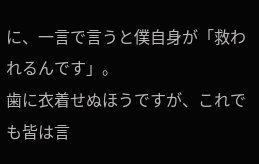に、一言で言うと僕自身が「救われるんです」。
歯に衣着せぬほうですが、これでも皆は言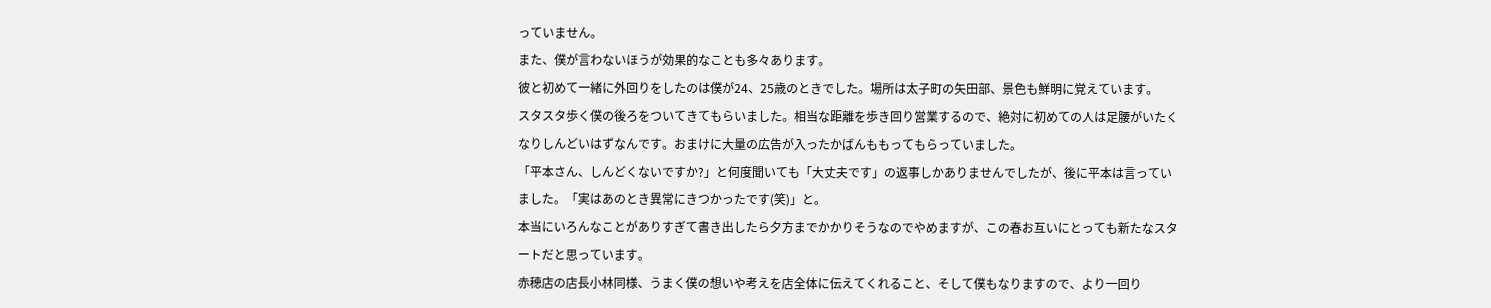っていません。
また、僕が言わないほうが効果的なことも多々あります。
彼と初めて一緒に外回りをしたのは僕が24、25歳のときでした。場所は太子町の矢田部、景色も鮮明に覚えています。
スタスタ歩く僕の後ろをついてきてもらいました。相当な距離を歩き回り営業するので、絶対に初めての人は足腰がいたくなりしんどいはずなんです。おまけに大量の広告が入ったかばんももってもらっていました。
「平本さん、しんどくないですか?」と何度聞いても「大丈夫です」の返事しかありませんでしたが、後に平本は言っていました。「実はあのとき異常にきつかったです(笑)」と。
本当にいろんなことがありすぎて書き出したら夕方までかかりそうなのでやめますが、この春お互いにとっても新たなスタートだと思っています。
赤穂店の店長小林同様、うまく僕の想いや考えを店全体に伝えてくれること、そして僕もなりますので、より一回り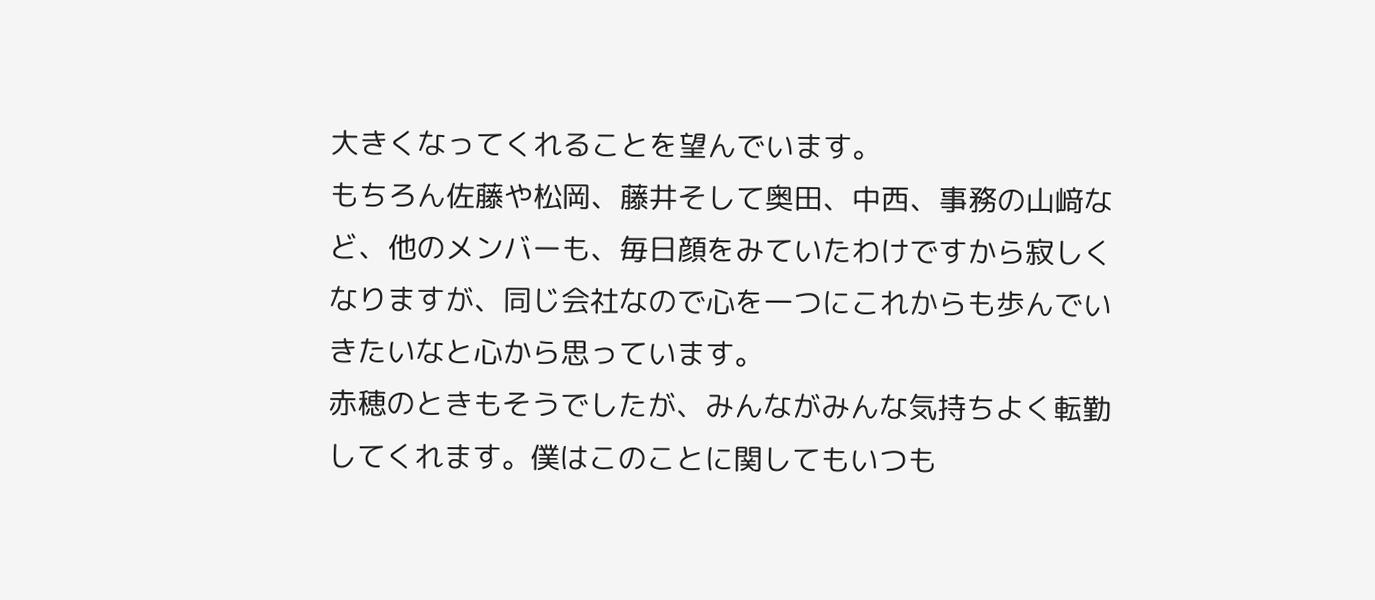大きくなってくれることを望んでいます。
もちろん佐藤や松岡、藤井そして奥田、中西、事務の山﨑など、他のメンバーも、毎日顔をみていたわけですから寂しくなりますが、同じ会社なので心を一つにこれからも歩んでいきたいなと心から思っています。
赤穂のときもそうでしたが、みんながみんな気持ちよく転勤してくれます。僕はこのことに関してもいつも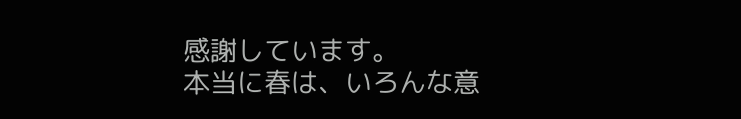感謝しています。
本当に春は、いろんな意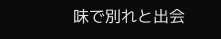味で別れと出会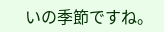いの季節ですね。